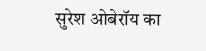सुरेश ओबेरॉय का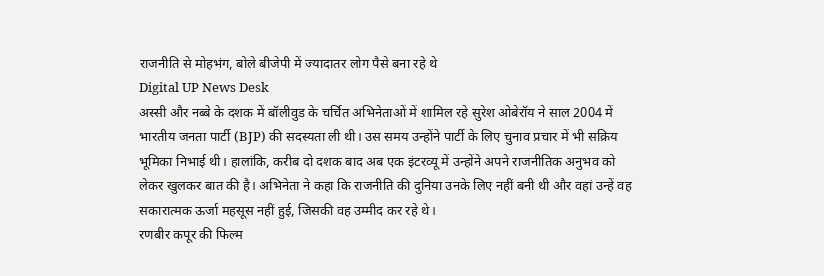राजनीति से मोहभंग, बोले बीजेपी में ज्यादातर लोग पैसे बना रहे थे
Digital UP News Desk
अस्सी और नब्बे के दशक में बॉलीवुड के चर्चित अभिनेताओं में शामिल रहे सुरेश ओबेरॉय ने साल 2004 में भारतीय जनता पार्टी (BJP) की सदस्यता ली थी। उस समय उन्होंने पार्टी के लिए चुनाव प्रचार में भी सक्रिय भूमिका निभाई थी। हालांकि, करीब दो दशक बाद अब एक इंटरव्यू में उन्होंने अपने राजनीतिक अनुभव को लेकर खुलकर बात की है। अभिनेता ने कहा कि राजनीति की दुनिया उनके लिए नहीं बनी थी और वहां उन्हें वह सकारात्मक ऊर्जा महसूस नहीं हुई, जिसकी वह उम्मीद कर रहे थे।
रणबीर कपूर की फिल्म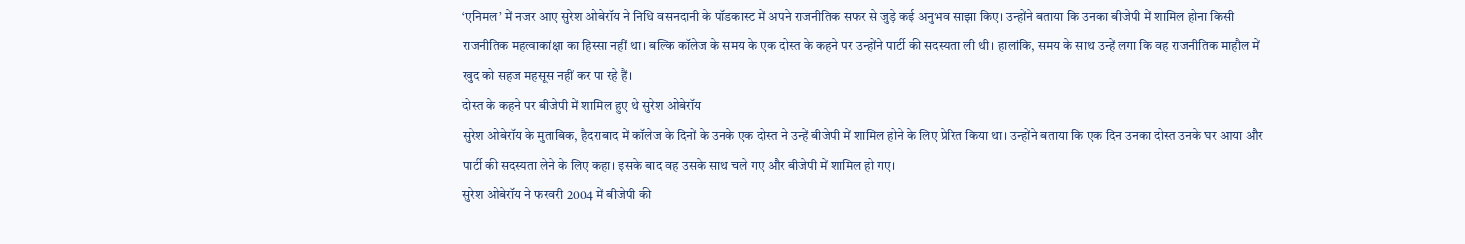‘एनिमल’ में नजर आए सुरेश ओबेरॉय ने निधि वसनदानी के पॉडकास्ट में अपने राजनीतिक सफर से जुड़े कई अनुभव साझा किए। उन्होंने बताया कि उनका बीजेपी में शामिल होना किसी राजनीतिक महत्वाकांक्षा का हिस्सा नहीं था। बल्कि कॉलेज के समय के एक दोस्त के कहने पर उन्होंने पार्टी की सदस्यता ली थी। हालांकि, समय के साथ उन्हें लगा कि वह राजनीतिक माहौल में खुद को सहज महसूस नहीं कर पा रहे हैं।
दोस्त के कहने पर बीजेपी में शामिल हुए थे सुरेश ओबेरॉय
सुरेश ओबेरॉय के मुताबिक, हैदराबाद में कॉलेज के दिनों के उनके एक दोस्त ने उन्हें बीजेपी में शामिल होने के लिए प्रेरित किया था। उन्होंने बताया कि एक दिन उनका दोस्त उनके घर आया और पार्टी की सदस्यता लेने के लिए कहा। इसके बाद वह उसके साथ चले गए और बीजेपी में शामिल हो गए।
सुरेश ओबेरॉय ने फरवरी 2004 में बीजेपी की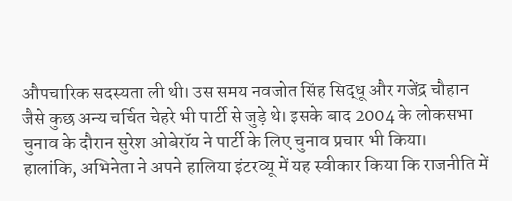औपचारिक सदस्यता ली थी। उस समय नवजोत सिंह सिद्धू और गजेंद्र चौहान जैसे कुछ अन्य चर्चित चेहरे भी पार्टी से जुड़े थे। इसके बाद 2004 के लोकसभा चुनाव के दौरान सुरेश ओबेरॉय ने पार्टी के लिए चुनाव प्रचार भी किया।
हालांकि, अभिनेता ने अपने हालिया इंटरव्यू में यह स्वीकार किया कि राजनीति में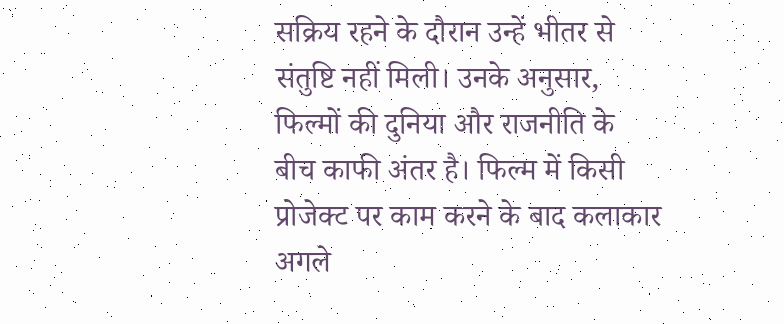सक्रिय रहने के दौरान उन्हें भीतर से संतुष्टि नहीं मिली। उनके अनुसार, फिल्मों की दुनिया और राजनीति के बीच काफी अंतर है। फिल्म में किसी प्रोजेक्ट पर काम करने के बाद कलाकार अगले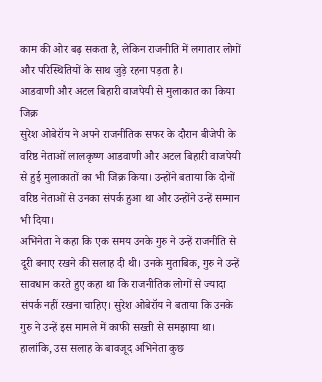काम की ओर बढ़ सकता है, लेकिन राजनीति में लगातार लोगों और परिस्थितियों के साथ जुड़े रहना पड़ता है।
आडवाणी और अटल बिहारी वाजपेयी से मुलाकात का किया जिक्र
सुरेश ओबेरॉय ने अपने राजनीतिक सफर के दौरान बीजेपी के वरिष्ठ नेताओं लालकृष्ण आडवाणी और अटल बिहारी वाजपेयी से हुई मुलाकातों का भी जिक्र किया। उन्होंने बताया कि दोनों वरिष्ठ नेताओं से उनका संपर्क हुआ था और उन्होंने उन्हें सम्मान भी दिया।
अभिनेता ने कहा कि एक समय उनके गुरु ने उन्हें राजनीति से दूरी बनाए रखने की सलाह दी थी। उनके मुताबिक, गुरु ने उन्हें सावधान करते हुए कहा था कि राजनीतिक लोगों से ज्यादा संपर्क नहीं रखना चाहिए। सुरेश ओबेरॉय ने बताया कि उनके गुरु ने उन्हें इस मामले में काफी सख्ती से समझाया था।
हालांकि, उस सलाह के बावजूद अभिनेता कुछ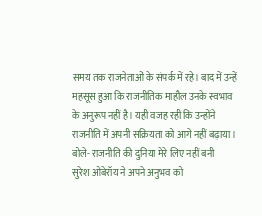समय तक राजनेताओं के संपर्क में रहे। बाद में उन्हें महसूस हुआ कि राजनीतिक माहौल उनके स्वभाव के अनुरूप नहीं है। यही वजह रही कि उन्होंने राजनीति में अपनी सक्रियता को आगे नहीं बढ़ाया।
बोले- राजनीति की दुनिया मेरे लिए नहीं बनी
सुरेश ओबेरॉय ने अपने अनुभव को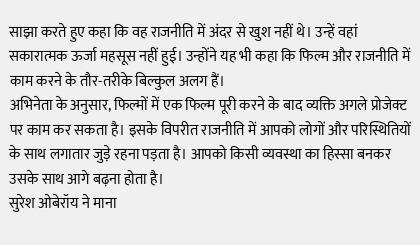साझा करते हुए कहा कि वह राजनीति में अंदर से खुश नहीं थे। उन्हें वहां सकारात्मक ऊर्जा महसूस नहीं हुई। उन्होंने यह भी कहा कि फिल्म और राजनीति में काम करने के तौर-तरीके बिल्कुल अलग हैं।
अभिनेता के अनुसार, फिल्मों में एक फिल्म पूरी करने के बाद व्यक्ति अगले प्रोजेक्ट पर काम कर सकता है। इसके विपरीत राजनीति में आपको लोगों और परिस्थितियों के साथ लगातार जुड़े रहना पड़ता है। आपको किसी व्यवस्था का हिस्सा बनकर उसके साथ आगे बढ़ना होता है।
सुरेश ओबेरॉय ने माना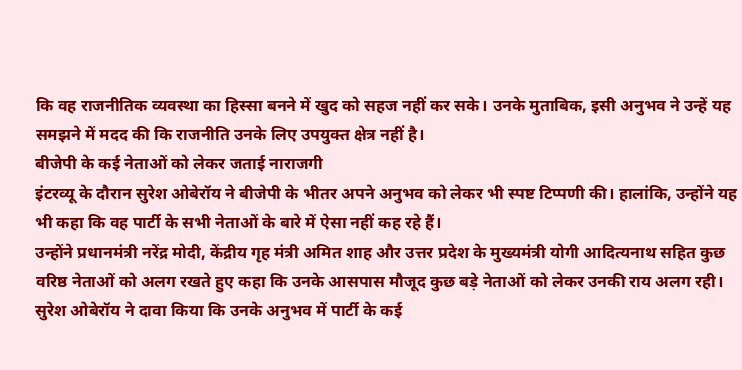कि वह राजनीतिक व्यवस्था का हिस्सा बनने में खुद को सहज नहीं कर सके। उनके मुताबिक, इसी अनुभव ने उन्हें यह समझने में मदद की कि राजनीति उनके लिए उपयुक्त क्षेत्र नहीं है।
बीजेपी के कई नेताओं को लेकर जताई नाराजगी
इंटरव्यू के दौरान सुरेश ओबेरॉय ने बीजेपी के भीतर अपने अनुभव को लेकर भी स्पष्ट टिप्पणी की। हालांकि, उन्होंने यह भी कहा कि वह पार्टी के सभी नेताओं के बारे में ऐसा नहीं कह रहे हैं।
उन्होंने प्रधानमंत्री नरेंद्र मोदी, केंद्रीय गृह मंत्री अमित शाह और उत्तर प्रदेश के मुख्यमंत्री योगी आदित्यनाथ सहित कुछ वरिष्ठ नेताओं को अलग रखते हुए कहा कि उनके आसपास मौजूद कुछ बड़े नेताओं को लेकर उनकी राय अलग रही।
सुरेश ओबेरॉय ने दावा किया कि उनके अनुभव में पार्टी के कई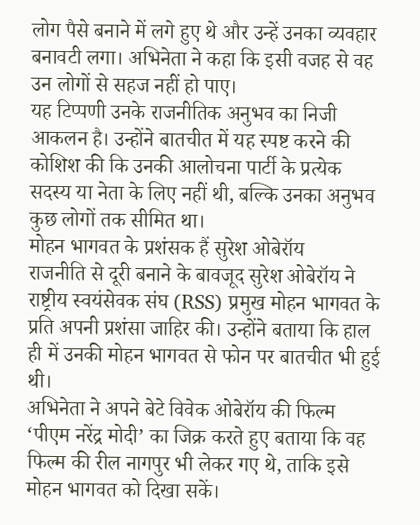लोग पैसे बनाने में लगे हुए थे और उन्हें उनका व्यवहार बनावटी लगा। अभिनेता ने कहा कि इसी वजह से वह उन लोगों से सहज नहीं हो पाए।
यह टिप्पणी उनके राजनीतिक अनुभव का निजी आकलन है। उन्होंने बातचीत में यह स्पष्ट करने की कोशिश की कि उनकी आलोचना पार्टी के प्रत्येक सदस्य या नेता के लिए नहीं थी, बल्कि उनका अनुभव कुछ लोगों तक सीमित था।
मोहन भागवत के प्रशंसक हैं सुरेश ओबेरॉय
राजनीति से दूरी बनाने के बावजूद सुरेश ओबेरॉय ने राष्ट्रीय स्वयंसेवक संघ (RSS) प्रमुख मोहन भागवत के प्रति अपनी प्रशंसा जाहिर की। उन्होंने बताया कि हाल ही में उनकी मोहन भागवत से फोन पर बातचीत भी हुई थी।
अभिनेता ने अपने बेटे विवेक ओबेरॉय की फिल्म ‘पीएम नरेंद्र मोदी’ का जिक्र करते हुए बताया कि वह फिल्म की रील नागपुर भी लेकर गए थे, ताकि इसे मोहन भागवत को दिखा सकें।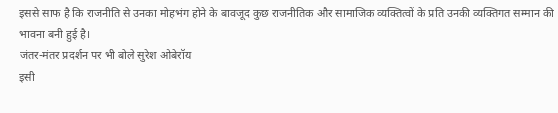इससे साफ है कि राजनीति से उनका मोहभंग होने के बावजूद कुछ राजनीतिक और सामाजिक व्यक्तित्वों के प्रति उनकी व्यक्तिगत सम्मान की भावना बनी हुई है।
जंतर-मंतर प्रदर्शन पर भी बोले सुरेश ओबेरॉय
इसी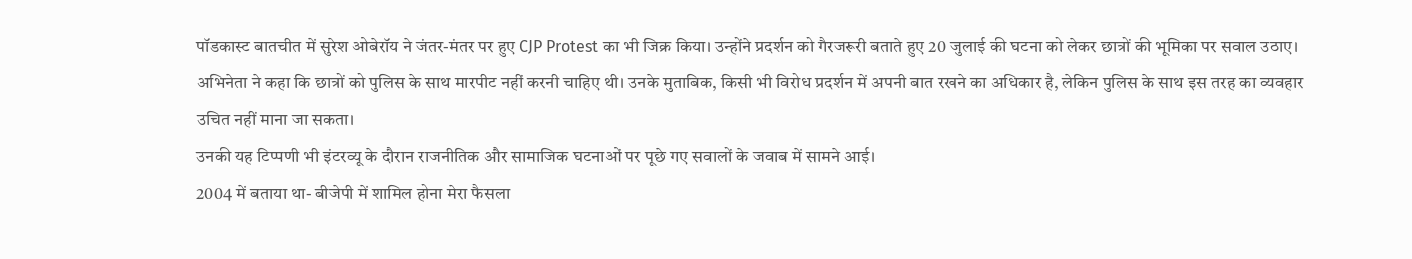पॉडकास्ट बातचीत में सुरेश ओबेरॉय ने जंतर-मंतर पर हुए CJP Protest का भी जिक्र किया। उन्होंने प्रदर्शन को गैरजरूरी बताते हुए 20 जुलाई की घटना को लेकर छात्रों की भूमिका पर सवाल उठाए।
अभिनेता ने कहा कि छात्रों को पुलिस के साथ मारपीट नहीं करनी चाहिए थी। उनके मुताबिक, किसी भी विरोध प्रदर्शन में अपनी बात रखने का अधिकार है, लेकिन पुलिस के साथ इस तरह का व्यवहार उचित नहीं माना जा सकता।
उनकी यह टिप्पणी भी इंटरव्यू के दौरान राजनीतिक और सामाजिक घटनाओं पर पूछे गए सवालों के जवाब में सामने आई।
2004 में बताया था- बीजेपी में शामिल होना मेरा फैसला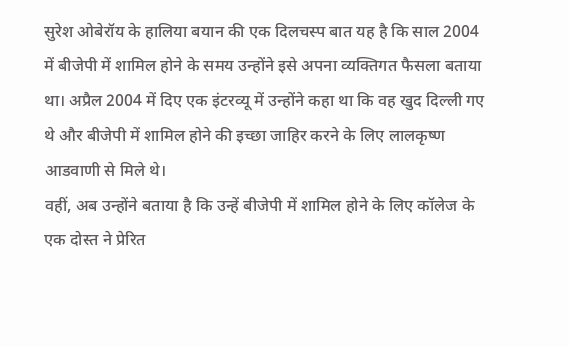सुरेश ओबेरॉय के हालिया बयान की एक दिलचस्प बात यह है कि साल 2004 में बीजेपी में शामिल होने के समय उन्होंने इसे अपना व्यक्तिगत फैसला बताया था। अप्रैल 2004 में दिए एक इंटरव्यू में उन्होंने कहा था कि वह खुद दिल्ली गए थे और बीजेपी में शामिल होने की इच्छा जाहिर करने के लिए लालकृष्ण आडवाणी से मिले थे।
वहीं, अब उन्होंने बताया है कि उन्हें बीजेपी में शामिल होने के लिए कॉलेज के एक दोस्त ने प्रेरित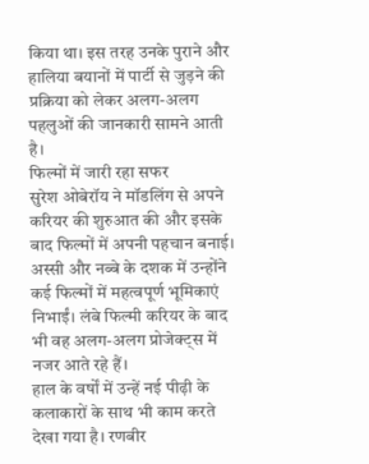किया था। इस तरह उनके पुराने और हालिया बयानों में पार्टी से जुड़ने की प्रक्रिया को लेकर अलग-अलग पहलुओं की जानकारी सामने आती है।
फिल्मों में जारी रहा सफर
सुरेश ओबेरॉय ने मॉडलिंग से अपने करियर की शुरुआत की और इसके बाद फिल्मों में अपनी पहचान बनाई। अस्सी और नब्बे के दशक में उन्होंने कई फिल्मों में महत्वपूर्ण भूमिकाएं निभाईं। लंबे फिल्मी करियर के बाद भी वह अलग-अलग प्रोजेक्ट्स में नजर आते रहे हैं।
हाल के वर्षों में उन्हें नई पीढ़ी के कलाकारों के साथ भी काम करते देखा गया है। रणबीर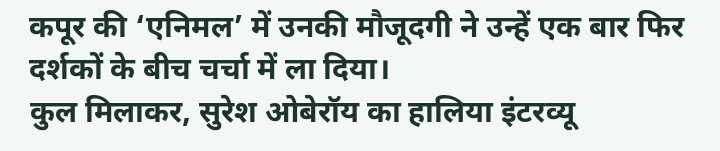कपूर की ‘एनिमल’ में उनकी मौजूदगी ने उन्हें एक बार फिर दर्शकों के बीच चर्चा में ला दिया।
कुल मिलाकर, सुरेश ओबेरॉय का हालिया इंटरव्यू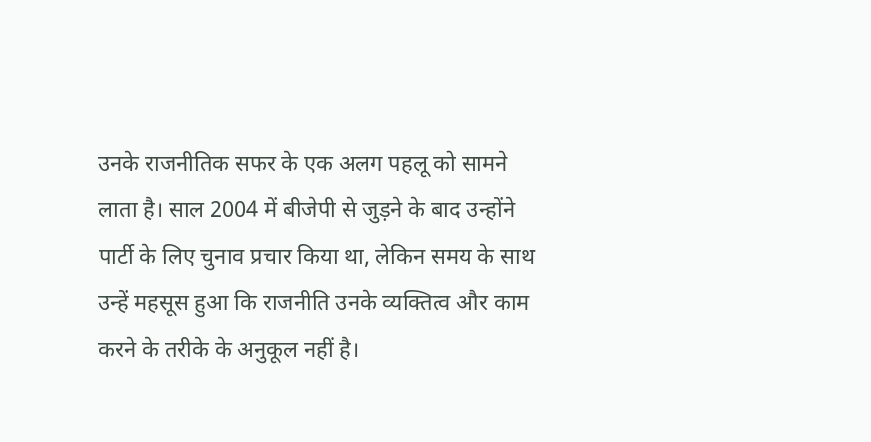उनके राजनीतिक सफर के एक अलग पहलू को सामने लाता है। साल 2004 में बीजेपी से जुड़ने के बाद उन्होंने पार्टी के लिए चुनाव प्रचार किया था, लेकिन समय के साथ उन्हें महसूस हुआ कि राजनीति उनके व्यक्तित्व और काम करने के तरीके के अनुकूल नहीं है।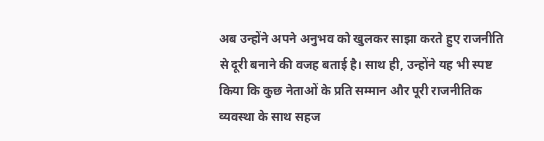अब उन्होंने अपने अनुभव को खुलकर साझा करते हुए राजनीति से दूरी बनाने की वजह बताई है। साथ ही, उन्होंने यह भी स्पष्ट किया कि कुछ नेताओं के प्रति सम्मान और पूरी राजनीतिक व्यवस्था के साथ सहज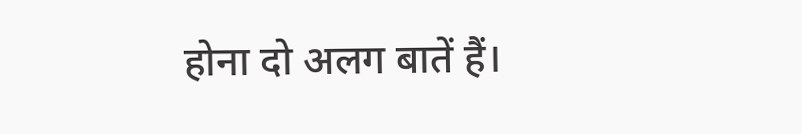होना दो अलग बातें हैं।